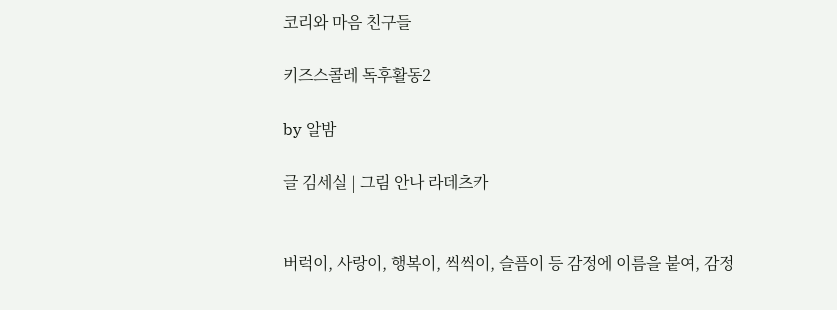코리와 마음 친구들

키즈스콜레 독후활동2

by 알밤

글 김세실 | 그림 안나 라데츠카


버럭이, 사랑이, 행복이, 씩씩이, 슬픔이 등 감정에 이름을 붙여, 감정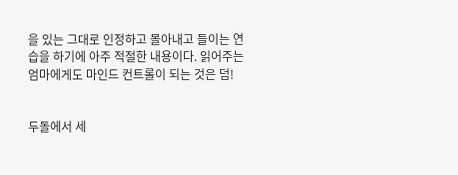을 있는 그대로 인정하고 몰아내고 들이는 연습을 하기에 아주 적절한 내용이다. 읽어주는 엄마에게도 마인드 컨트롤이 되는 것은 덤!


두돌에서 세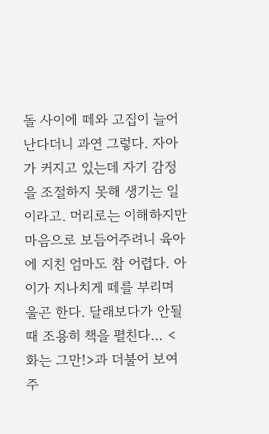돌 사이에 떼와 고집이 늘어난다더니 과연 그렇다. 자아가 커지고 있는데 자기 감정을 조절하지 못해 생기는 일이라고. 머리로는 이해하지만 마음으로 보듬어주려니 육아에 지친 엄마도 참 어렵다. 아이가 지나치게 떼를 부리며 울곤 한다. 달래보다가 안될 때 조용히 책을 펼친다… <화는 그만!>과 더불어 보여주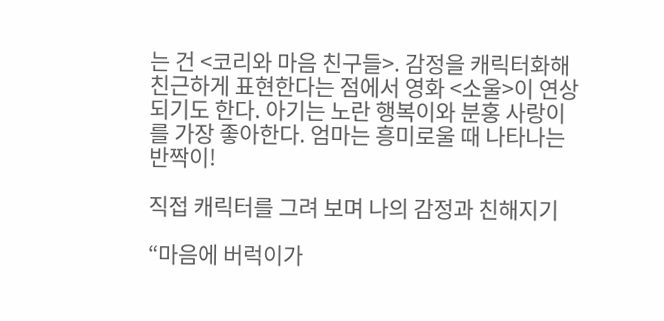는 건 <코리와 마음 친구들>. 감정을 캐릭터화해 친근하게 표현한다는 점에서 영화 <소울>이 연상되기도 한다. 아기는 노란 행복이와 분홍 사랑이를 가장 좋아한다. 엄마는 흥미로울 때 나타나는 반짝이!

직접 캐릭터를 그려 보며 나의 감정과 친해지기

“마음에 버럭이가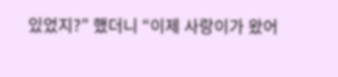있었지?” 했더니 “이제 사랑이가 왔어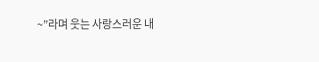~”라며 웃는 사랑스러운 내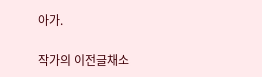아가.

작가의 이전글채소